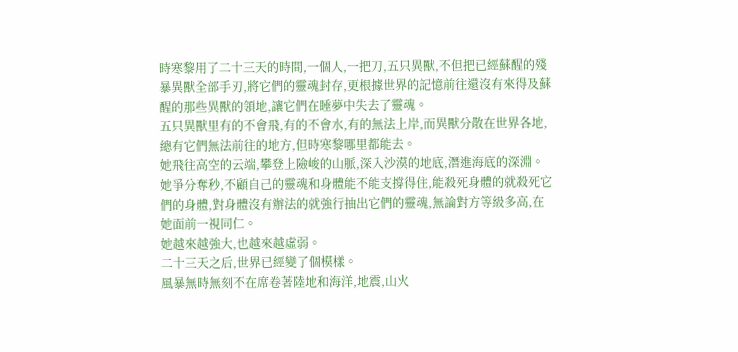時寒黎用了二十三天的時間,一個人,一把刀,五只異獸,不但把已經蘇醒的殘暴異獸全部手刃,將它們的靈魂封存,更根據世界的記憶前往還沒有來得及蘇醒的那些異獸的領地,讓它們在睡夢中失去了靈魂。
五只異獸里有的不會飛,有的不會水,有的無法上岸,而異獸分散在世界各地,總有它們無法前往的地方,但時寒黎哪里都能去。
她飛往高空的云端,攀登上險峻的山脈,深入沙漠的地底,潛進海底的深淵。
她爭分奪秒,不顧自己的靈魂和身體能不能支撐得住,能殺死身體的就殺死它們的身體,對身體沒有辦法的就強行抽出它們的靈魂,無論對方等級多高,在她面前一視同仁。
她越來越強大,也越來越虛弱。
二十三天之后,世界已經變了個模樣。
風暴無時無刻不在席卷著陸地和海洋,地震,山火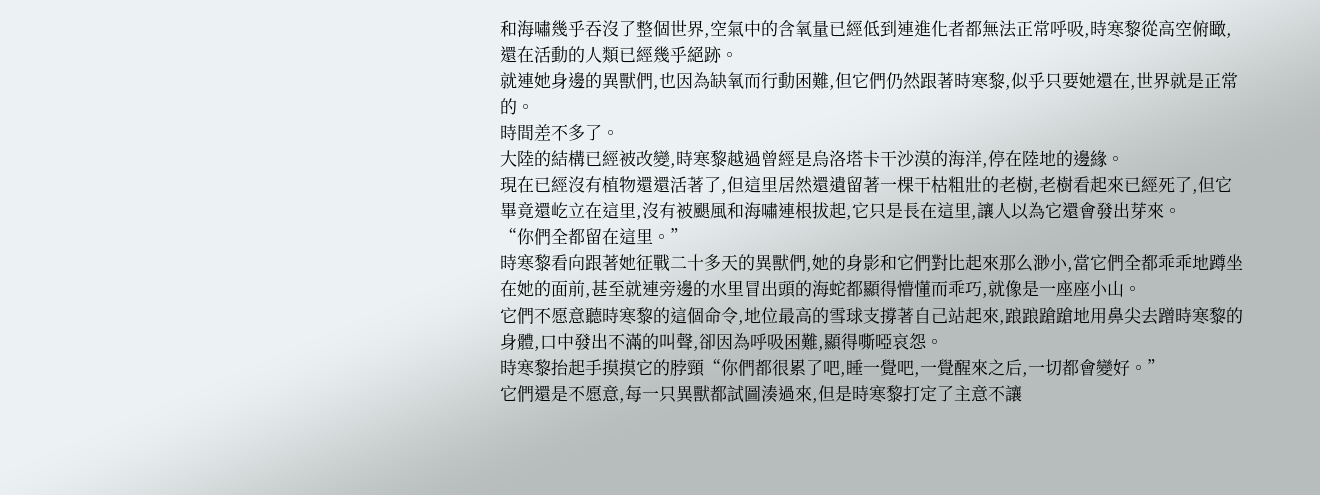和海嘯幾乎吞沒了整個世界,空氣中的含氧量已經低到連進化者都無法正常呼吸,時寒黎從高空俯瞰,還在活動的人類已經幾乎絕跡。
就連她身邊的異獸們,也因為缺氧而行動困難,但它們仍然跟著時寒黎,似乎只要她還在,世界就是正常的。
時間差不多了。
大陸的結構已經被改變,時寒黎越過曾經是烏洛塔卡干沙漠的海洋,停在陸地的邊緣。
現在已經沒有植物還還活著了,但這里居然還遺留著一棵干枯粗壯的老樹,老樹看起來已經死了,但它畢竟還屹立在這里,沒有被颶風和海嘯連根拔起,它只是長在這里,讓人以為它還會發出芽來。
“你們全都留在這里。”
時寒黎看向跟著她征戰二十多天的異獸們,她的身影和它們對比起來那么渺小,當它們全都乖乖地蹲坐在她的面前,甚至就連旁邊的水里冒出頭的海蛇都顯得懵懂而乖巧,就像是一座座小山。
它們不愿意聽時寒黎的這個命令,地位最高的雪球支撐著自己站起來,踉踉蹌蹌地用鼻尖去蹭時寒黎的身體,口中發出不滿的叫聲,卻因為呼吸困難,顯得嘶啞哀怨。
時寒黎抬起手摸摸它的脖頸“你們都很累了吧,睡一覺吧,一覺醒來之后,一切都會變好。”
它們還是不愿意,每一只異獸都試圖湊過來,但是時寒黎打定了主意不讓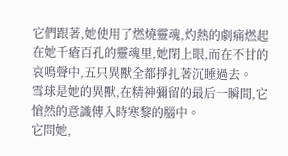它們跟著,她使用了燃燒靈魂,灼熱的劇痛燃起在她千瘡百孔的靈魂里,她閉上眼,而在不甘的哀鳴聲中,五只異獸全都掙扎著沉睡過去。
雪球是她的異獸,在精神彌留的最后一瞬間,它愴然的意識傳入時寒黎的腦中。
它問她,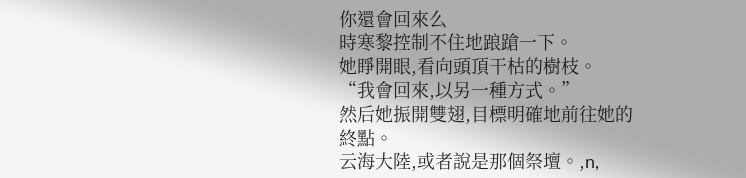你還會回來么
時寒黎控制不住地踉蹌一下。
她睜開眼,看向頭頂干枯的樹枝。
“我會回來,以另一種方式。”
然后她振開雙翅,目標明確地前往她的終點。
云海大陸,或者說是那個祭壇。,n,